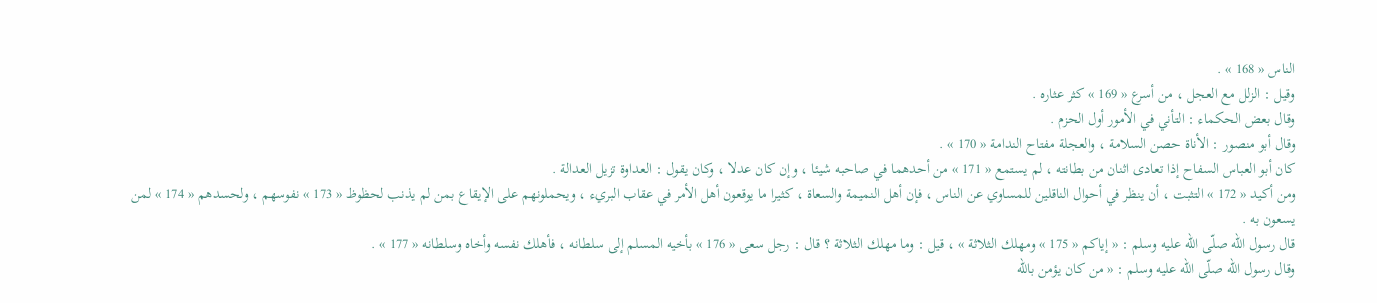الناس « 168 » .
وقيل : الزلل مع العجل ، من أسرع « 169 » كثر عثاره .
وقال بعض الحكماء : التأني في الأمور أول الحزم .
وقال أبو منصور : الأناة حصن السلامة ، والعجلة مفتاح الندامة « 170 » .
كان أبو العباس السفاح إذا تعادى اثنان من بطانته ، لم يستمع « 171 » من أحدهما في صاحبه شيئا ، وإن كان عدلا ، وكان يقول : العداوة تزيل العدالة .
ومن أكيد « 172 » التثبت ، أن ينظر في أحوال الناقلين للمساوي عن الناس ، فإن أهل النميمة والسعاة ، كثيرا ما يوقعون أهل الأمر في عقاب البريء ، ويحملونهم على الإيقاع بمن لم يذنب لحظوظ « 173 » نفوسهم ، ولحسدهم « 174 » لمن يسعون به .
قال رسول اللّه صلّى اللّه عليه وسلم : « إياكم « 175 » ومهلك الثلاثة » ، قيل : وما مهلك الثلاثة ؟ قال : رجل سعى « 176 » بأخيه المسلم إلى سلطانه ، فأهلك نفسه وأخاه وسلطانه « 177 » .
وقال رسول اللّه صلّى اللّه عليه وسلم : « من كان يؤمن باللّه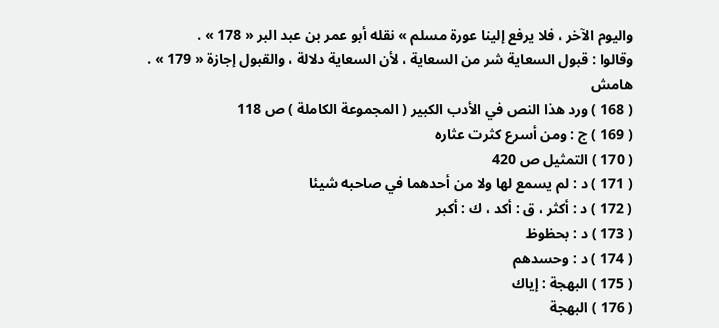واليوم الآخر ، فلا يرفع إلينا عورة مسلم » نقله أبو عمر بن عبد البر « 178 » .
وقالوا : قبول السعاية شر من السعاية ، لأن السعاية دلالة ، والقبول إجازة « 179 » .
هامش
( 168 ) ورد هذا النص في الأدب الكبير ( المجموعة الكاملة ) ص 118
( 169 ) ج : ومن أسرع كثرت عثاره
( 170 ) التمثيل ص 420
( 171 ) د : لم يسمع لها ولا من أحدهما في صاحبه شيئا
( 172 ) د : أكثر ، ق : أكد ، ك : أكبر
( 173 ) د : بحظوظ
( 174 ) د : وحسدهم
( 175 ) البهجة : إياك
( 176 ) البهجة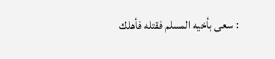: سعى بأخيه المسلم فقتله فأهلك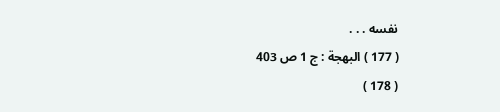نفسه . . .
( 177 ) البهجة : ج 1 ص 403
( 178 )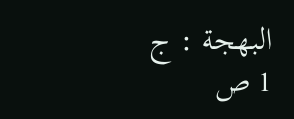البهجة : ج 1 ص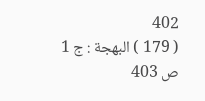402
( 179 ) البهجة : ج 1 ص 403